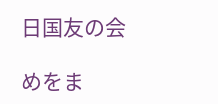日国友の会

めをま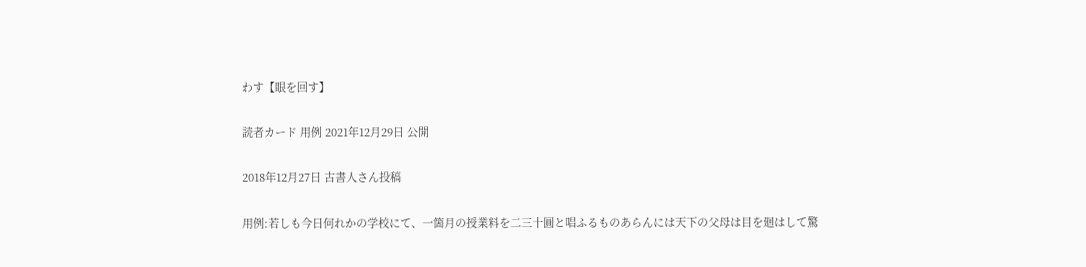わす【眼を回す】

読者カード 用例 2021年12月29日 公開

2018年12月27日 古書人さん投稿

用例:若しも今日何れかの学校にて、一箇月の授業料を二三十圓と唱ふるものあらんには天下の父母は目を廻はして驚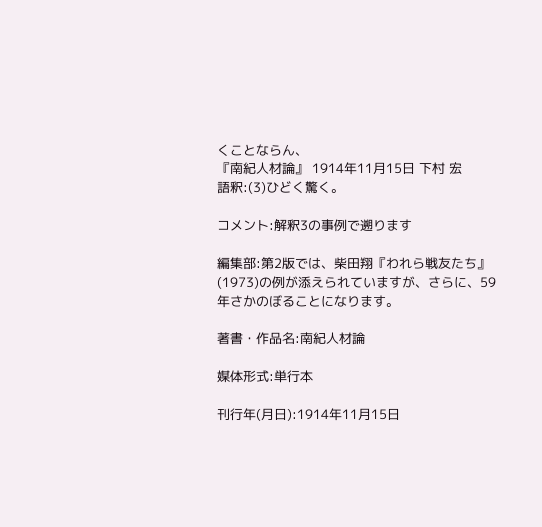くことならん、
『南紀人材論』 1914年11月15日 下村 宏
語釈:(3)ひどく驚く。

コメント:解釈3の事例で遡ります

編集部:第2版では、柴田翔『われら戦友たち』(1973)の例が添えられていますが、さらに、59年さかのぼることになります。

著書・作品名:南紀人材論

媒体形式:単行本

刊行年(月日):1914年11月15日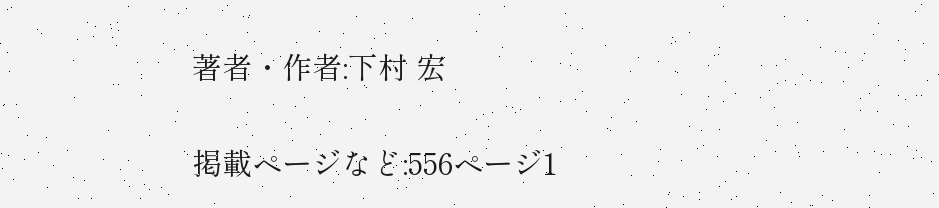著者・作者:下村 宏

掲載ページなど:556ページ1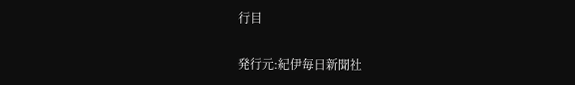行目

発行元:紀伊毎日新聞社